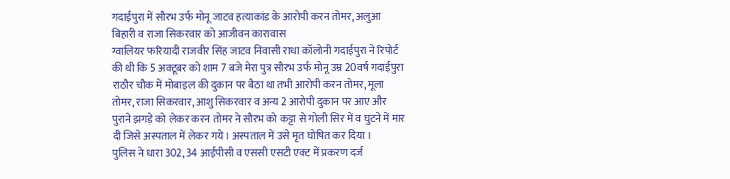गदाईपुरा में सौरभ उर्फ मोनू जाटव हत्याकांड के आरोपी करन तोमर, अलुआ बिहारी व राजा सिकरवार को आजीवन कारावास
ग्वालियर फरियादी राजवीर सिंह जाटव निवासी राधा कॉलोनी गदाईपुरा ने रिपोर्ट की थी कि 5 अक्टूबर को शाम 7 बजे मेरा पुत्र सौरभ उर्फ मोनू उम्र 20वर्ष गदाईपुरा राठौर चौक में मोबाइल की दुकान पर बैठा था तभी आरोपी करन तोमर, मूला तोमर, राजा सिकरवार, आशु सिकरवार व अन्य 2 आरोपी दुकान पर आए और पुराने झगड़े को लेकर करन तोमर ने सौरभ को कट्टा से गोली सिर में व घुटने में मार दी जिसे अस्पताल में लेकर गये। अस्पताल में उसे मृत घोषित कर दिया ।
पुलिस ने धारा 302, 34 आईपीसी व एससी एसटी एक्ट में प्रकरण दर्ज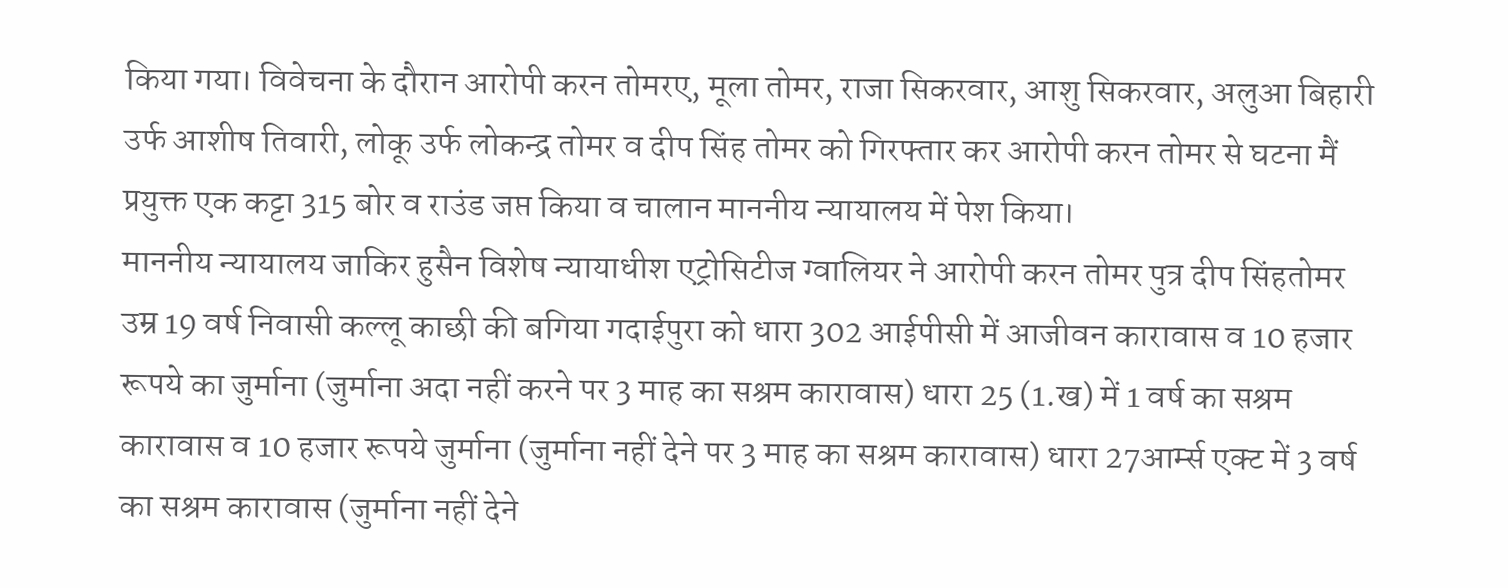किया गया। विवेचना के दौरान आरोपी करन तोमरए, मूला तोमर, राजा सिकरवार, आशु सिकरवार, अलुआ बिहारी उर्फ आशीष तिवारी, लोकू उर्फ लोकन्द्र तोमर व दीप सिंह तोमर को गिरफ्तार कर आरोपी करन तोमर से घटना मैं प्रयुक्त एक कट्टा 315 बोर व राउंड जप्त किया व चालान माननीय न्यायालय में पेश किया।
माननीय न्यायालय जाकिर हुसैन विशेष न्यायाधीश एट्रोसिटीज ग्वालियर ने आरोपी करन तोमर पुत्र दीप सिंहतोमर उम्र 19 वर्ष निवासी कल्लू काछी की बगिया गदाईपुरा को धारा 302 आईपीसी में आजीवन कारावास व 10 हजार रूपये का जुर्माना (जुर्माना अदा नहीं करने पर 3 माह का सश्रम कारावास) धारा 25 (1.ख) में 1 वर्ष का सश्रम कारावास व 10 हजार रूपये जुर्माना (जुर्माना नहीं देने पर 3 माह का सश्रम कारावास) धारा 27आर्म्स एक्ट में 3 वर्ष का सश्रम कारावास (जुर्माना नहीं देने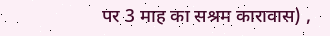पर 3 माह का सश्रम कारावास) ,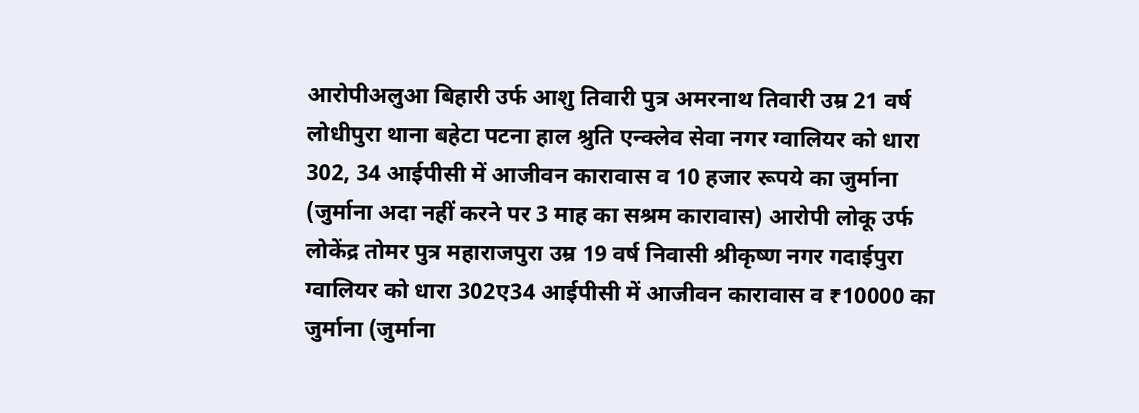आरोपीअलुआ बिहारी उर्फ आशु तिवारी पुत्र अमरनाथ तिवारी उम्र 21 वर्ष लोधीपुरा थाना बहेटा पटना हाल श्रुति एन्क्लेव सेवा नगर ग्वालियर को धारा 302, 34 आईपीसी में आजीवन कारावास व 10 हजार रूपये का जुर्माना (जुर्माना अदा नहीं करने पर 3 माह का सश्रम कारावास) आरोपी लोकू उर्फ लोकेंद्र तोमर पुत्र महाराजपुरा उम्र 19 वर्ष निवासी श्रीकृष्ण नगर गदाईपुरा ग्वालियर को धारा 302ए34 आईपीसी में आजीवन कारावास व ₹10000 का जुर्माना (जुर्माना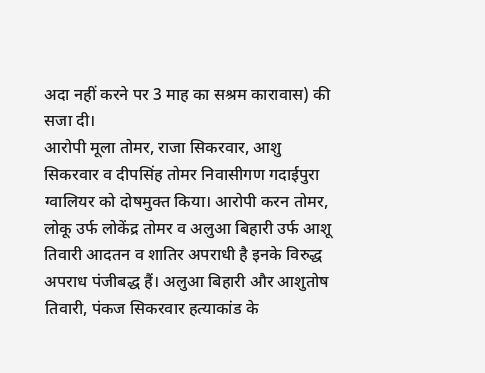अदा नहीं करने पर 3 माह का सश्रम कारावास) की सजा दी।
आरोपी मूला तोमर, राजा सिकरवार, आशु सिकरवार व दीपसिंह तोमर निवासीगण गदाईपुरा ग्वालियर को दोषमुक्त किया। आरोपी करन तोमर, लोकू उर्फ लोकेंद्र तोमर व अलुआ बिहारी उर्फ आशू तिवारी आदतन व शातिर अपराधी है इनके विरुद्ध अपराध पंजीबद्ध हैं। अलुआ बिहारी और आशुतोष तिवारी, पंकज सिकरवार हत्याकांड के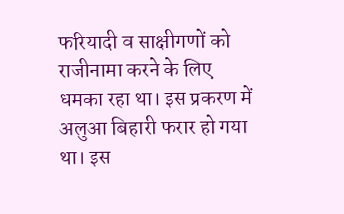फरियादी व साक्षीगणों को राजीनामा करने के लिए धमका रहा था। इस प्रकरण में अलुआ बिहारी फरार हो गया था। इस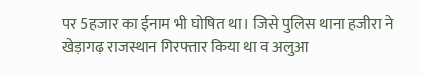पर 5हजार का ईनाम भी घोषित था। जिसे पुलिस थाना हजीरा ने खेड़ागढ़ राजस्थान गिरफ्तार किया था व अलुआ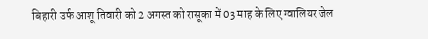बिहारी उर्फ आशू तिवारी को 2 अगस्त को रासूका में 03 माह के लिए ग्वालियर जेल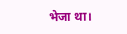भेजा था।